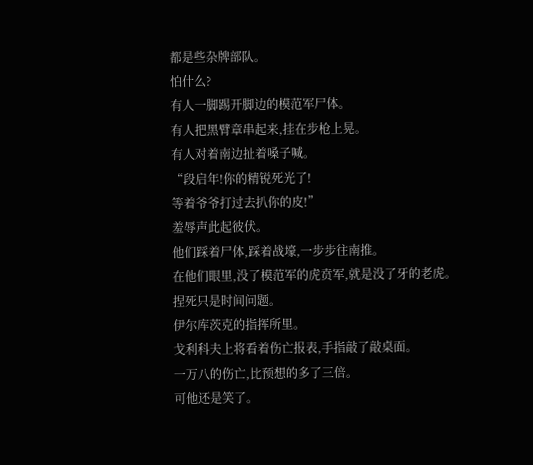都是些杂牌部队。
怕什么?
有人一脚踢开脚边的模范军尸体。
有人把黑臂章串起来,挂在步枪上晃。
有人对着南边扯着嗓子喊。
“段启年!你的精锐死光了!
等着爷爷打过去扒你的皮!”
羞辱声此起彼伏。
他们踩着尸体,踩着战壕,一步步往南推。
在他们眼里,没了模范军的虎贲军,就是没了牙的老虎。
捏死只是时间问题。
伊尔库茨克的指挥所里。
戈利科夫上将看着伤亡报表,手指敲了敲桌面。
一万八的伤亡,比预想的多了三倍。
可他还是笑了。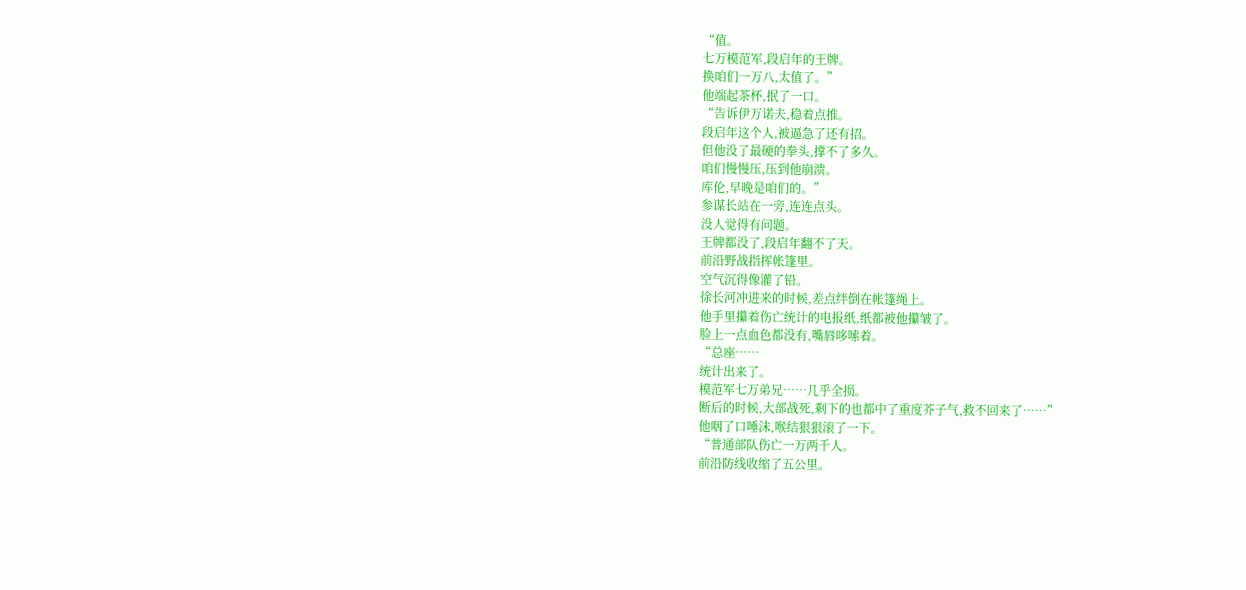“值。
七万模范军,段启年的王牌。
换咱们一万八,太值了。”
他端起茶杯,抿了一口。
“告诉伊万诺夫,稳着点推。
段启年这个人,被逼急了还有招。
但他没了最硬的拳头,撑不了多久。
咱们慢慢压,压到他崩溃。
库伦,早晚是咱们的。”
参谋长站在一旁,连连点头。
没人觉得有问题。
王牌都没了,段启年翻不了天。
前沿野战指挥帐篷里。
空气沉得像灌了铅。
徐长河冲进来的时候,差点绊倒在帐篷绳上。
他手里攥着伤亡统计的电报纸,纸都被他攥皱了。
脸上一点血色都没有,嘴唇哆嗦着。
“总座……
统计出来了。
模范军七万弟兄……几乎全损。
断后的时候,大部战死,剩下的也都中了重度芥子气,救不回来了……”
他咽了口唾沫,喉结狠狠滚了一下。
“普通部队伤亡一万两千人。
前沿防线收缩了五公里。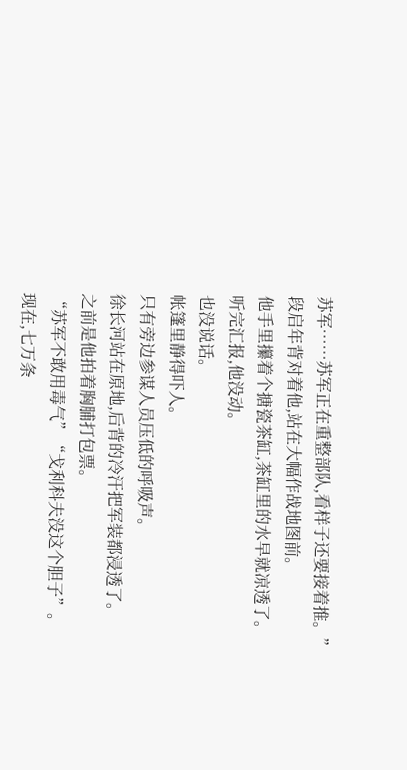苏军……苏军正在重整部队,看样子还要接着推。”
段启年背对着他,站在大幅作战地图前。
他手里攥着个搪瓷茶缸,茶缸里的水早就凉透了。
听完汇报,他没动。
也没说话。
帐篷里静得吓人。
只有旁边参谋人员压低的呼吸声。
徐长河站在原地,后背的冷汗把军装都浸透了。
之前是他拍着胸脯打包票。
“苏军不敢用毒气”“戈利科夫没这个胆子”。
现在,七万条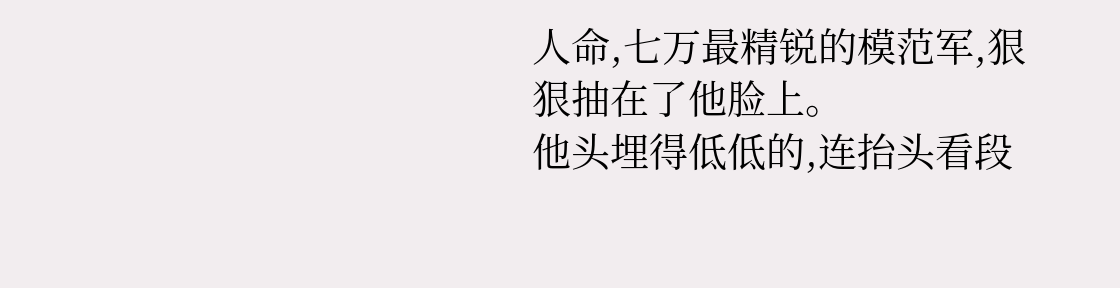人命,七万最精锐的模范军,狠狠抽在了他脸上。
他头埋得低低的,连抬头看段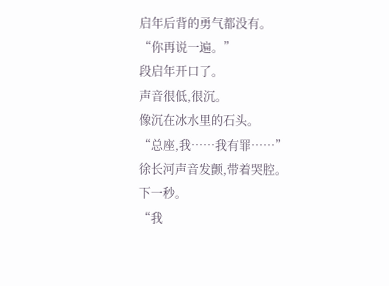启年后背的勇气都没有。
“你再说一遍。”
段启年开口了。
声音很低,很沉。
像沉在冰水里的石头。
“总座,我……我有罪……”
徐长河声音发颤,带着哭腔。
下一秒。
“我